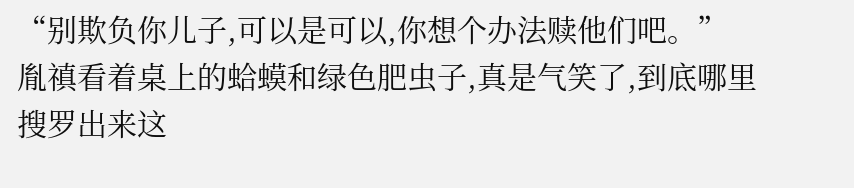“别欺负你儿子,可以是可以,你想个办法赎他们吧。”
胤禛看着桌上的蛤蟆和绿色肥虫子,真是气笑了,到底哪里搜罗出来这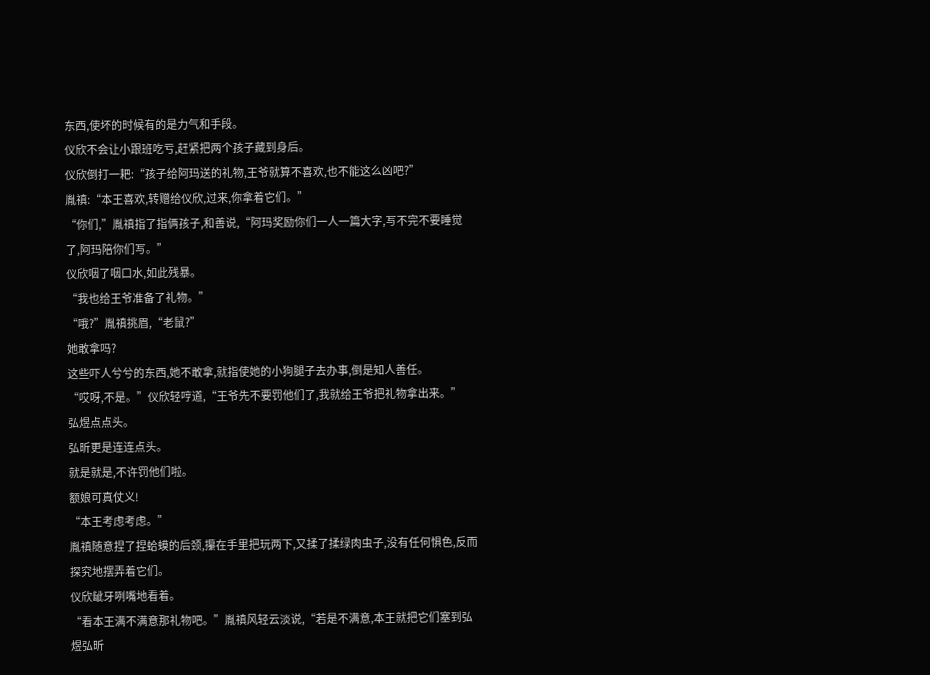东西,使坏的时候有的是力气和手段。
仪欣不会让小跟班吃亏,赶紧把两个孩子藏到身后。
仪欣倒打一耙:“孩子给阿玛送的礼物,王爷就算不喜欢,也不能这么凶吧?”
胤禛:“本王喜欢,转赠给仪欣,过来,你拿着它们。”
“你们,”胤禛指了指俩孩子,和善说,“阿玛奖励你们一人一篇大字,写不完不要睡觉了,阿玛陪你们写。”
仪欣咽了咽口水,如此残暴。
“我也给王爷准备了礼物。”
“哦?”胤禛挑眉,“老鼠?”
她敢拿吗?
这些吓人兮兮的东西,她不敢拿,就指使她的小狗腿子去办事,倒是知人善任。
“哎呀,不是。”仪欣轻哼道,“王爷先不要罚他们了,我就给王爷把礼物拿出来。”
弘煜点点头。
弘昕更是连连点头。
就是就是,不许罚他们啦。
额娘可真仗义!
“本王考虑考虑。”
胤禛随意捏了捏蛤蟆的后颈,攥在手里把玩两下,又揉了揉绿肉虫子,没有任何惧色,反而探究地摆弄着它们。
仪欣龇牙咧嘴地看着。
“看本王满不满意那礼物吧。”胤禛风轻云淡说,“若是不满意,本王就把它们塞到弘煜弘昕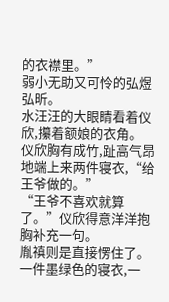的衣襟里。”
弱小无助又可怜的弘煜弘昕。
水汪汪的大眼睛看着仪欣,攥着额娘的衣角。
仪欣胸有成竹,趾高气昂地端上来两件寝衣,“给王爷做的。”
“王爷不喜欢就算了。”仪欣得意洋洋抱胸补充一句。
胤禛则是直接愣住了。
一件墨绿色的寝衣,一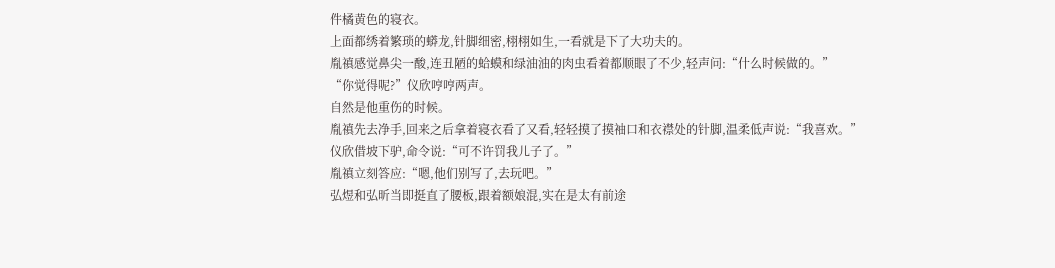件橘黄色的寝衣。
上面都绣着繁琐的蟒龙,针脚细密,栩栩如生,一看就是下了大功夫的。
胤禛感觉鼻尖一酸,连丑陋的蛤蟆和绿油油的肉虫看着都顺眼了不少,轻声问:“什么时候做的。”
“你觉得呢?”仪欣哼哼两声。
自然是他重伤的时候。
胤禛先去净手,回来之后拿着寝衣看了又看,轻轻摸了摸袖口和衣襟处的针脚,温柔低声说:“我喜欢。”
仪欣借坡下驴,命令说:“可不许罚我儿子了。”
胤禛立刻答应:“嗯,他们别写了,去玩吧。”
弘煜和弘昕当即挺直了腰板,跟着额娘混,实在是太有前途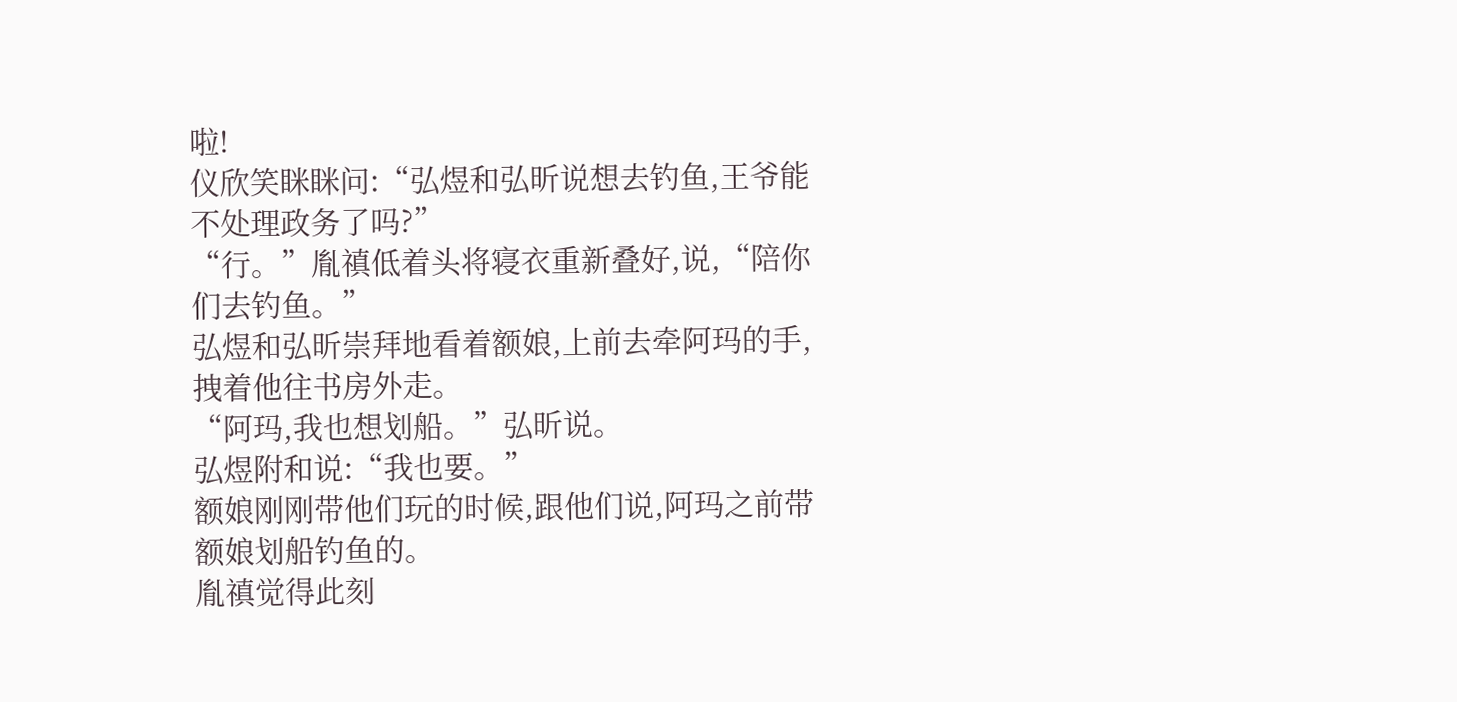啦!
仪欣笑眯眯问:“弘煜和弘昕说想去钓鱼,王爷能不处理政务了吗?”
“行。”胤禛低着头将寝衣重新叠好,说,“陪你们去钓鱼。”
弘煜和弘昕崇拜地看着额娘,上前去牵阿玛的手,拽着他往书房外走。
“阿玛,我也想划船。”弘昕说。
弘煜附和说:“我也要。”
额娘刚刚带他们玩的时候,跟他们说,阿玛之前带额娘划船钓鱼的。
胤禛觉得此刻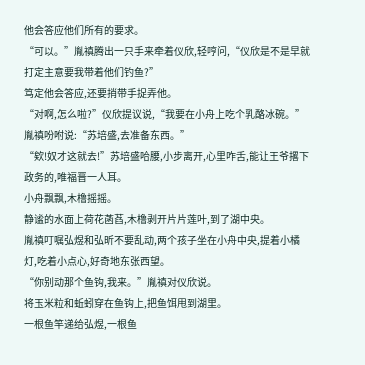他会答应他们所有的要求。
“可以。”胤禛腾出一只手来牵着仪欣,轻哼问,“仪欣是不是早就打定主意要我带着他们钓鱼?”
笃定他会答应,还要捎带手捉弄他。
“对啊,怎么啦?”仪欣提议说,“我要在小舟上吃个乳酪冰碗。”
胤禛吩咐说:“苏培盛,去准备东西。”
“欸!奴才这就去!”苏培盛哈腰,小步离开,心里咋舌,能让王爷撂下政务的,唯福晋一人耳。
小舟飘飘,木橹摇摇。
静谧的水面上荷花菡萏,木橹剥开片片莲叶,到了湖中央。
胤禛叮嘱弘煜和弘昕不要乱动,两个孩子坐在小舟中央,提着小橘灯,吃着小点心,好奇地东张西望。
“你别动那个鱼钩,我来。”胤禛对仪欣说。
将玉米粒和蚯蚓穿在鱼钩上,把鱼饵甩到湖里。
一根鱼竿递给弘煜,一根鱼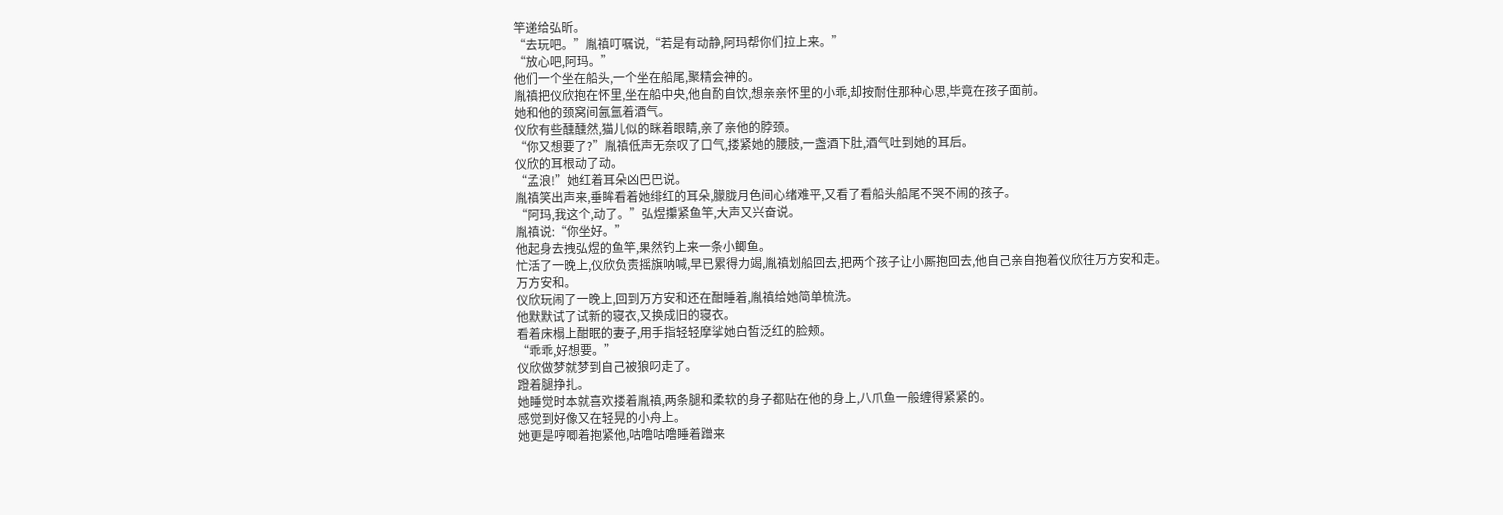竿递给弘昕。
“去玩吧。”胤禛叮嘱说,“若是有动静,阿玛帮你们拉上来。”
“放心吧,阿玛。”
他们一个坐在船头,一个坐在船尾,聚精会神的。
胤禛把仪欣抱在怀里,坐在船中央,他自酌自饮,想亲亲怀里的小乖,却按耐住那种心思,毕竟在孩子面前。
她和他的颈窝间氤氲着酒气。
仪欣有些醺醺然,猫儿似的眯着眼睛,亲了亲他的脖颈。
“你又想要了?”胤禛低声无奈叹了口气,搂紧她的腰肢,一盏酒下肚,酒气吐到她的耳后。
仪欣的耳根动了动。
“孟浪!”她红着耳朵凶巴巴说。
胤禛笑出声来,垂眸看着她绯红的耳朵,朦胧月色间心绪难平,又看了看船头船尾不哭不闹的孩子。
“阿玛,我这个,动了。”弘煜攥紧鱼竿,大声又兴奋说。
胤禛说:“你坐好。”
他起身去拽弘煜的鱼竿,果然钓上来一条小鲫鱼。
忙活了一晚上,仪欣负责摇旗呐喊,早已累得力竭,胤禛划船回去,把两个孩子让小厮抱回去,他自己亲自抱着仪欣往万方安和走。
万方安和。
仪欣玩闹了一晚上,回到万方安和还在酣睡着,胤禛给她简单梳洗。
他默默试了试新的寝衣,又换成旧的寝衣。
看着床榻上酣眠的妻子,用手指轻轻摩挲她白皙泛红的脸颊。
“乖乖,好想要。”
仪欣做梦就梦到自己被狼叼走了。
蹬着腿挣扎。
她睡觉时本就喜欢搂着胤禛,两条腿和柔软的身子都贴在他的身上,八爪鱼一般缠得紧紧的。
感觉到好像又在轻晃的小舟上。
她更是哼唧着抱紧他,咕噜咕噜睡着蹭来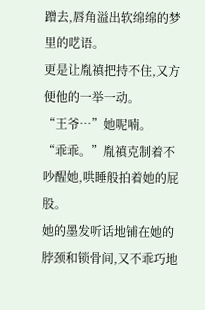蹭去,唇角溢出软绵绵的梦里的呓语。
更是让胤禛把持不住,又方便他的一举一动。
“王爷…”她呢喃。
“乖乖。”胤禛克制着不吵醒她,哄睡般拍着她的屁股。
她的墨发听话地铺在她的脖颈和锁骨间,又不乖巧地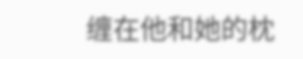缠在他和她的枕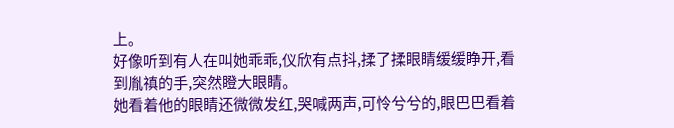上。
好像听到有人在叫她乖乖,仪欣有点抖,揉了揉眼睛缓缓睁开,看到胤禛的手,突然瞪大眼睛。
她看着他的眼睛还微微发红,哭喊两声,可怜兮兮的,眼巴巴看着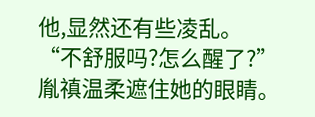他,显然还有些凌乱。
“不舒服吗?怎么醒了?”胤禛温柔遮住她的眼睛。